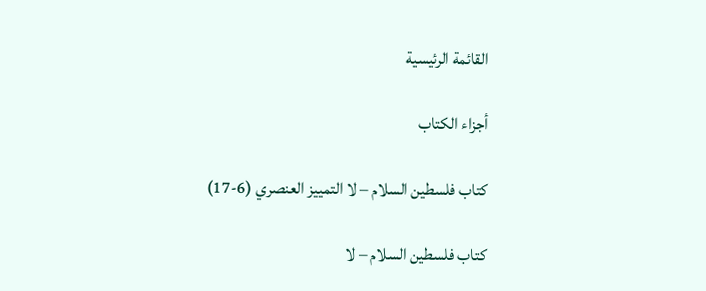القائمة الرئيسية

أجزاء الكتاب

كتاب فلسطين السلام – لا التمييز العنصري (6-17)

كتاب فلسطين السلام – لا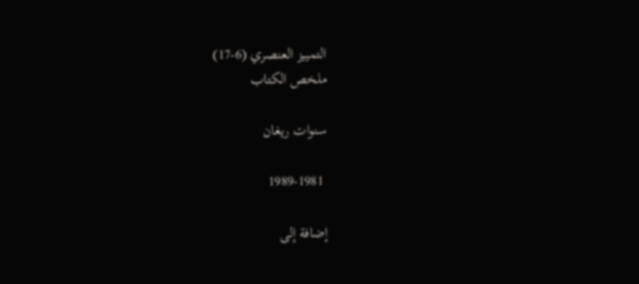التمييز العنصري (6-17)
ملخص الكتاب

سنوات ريغان

 1989-1981

إضافة إلى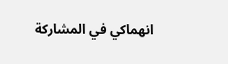انهماكي في المشاركة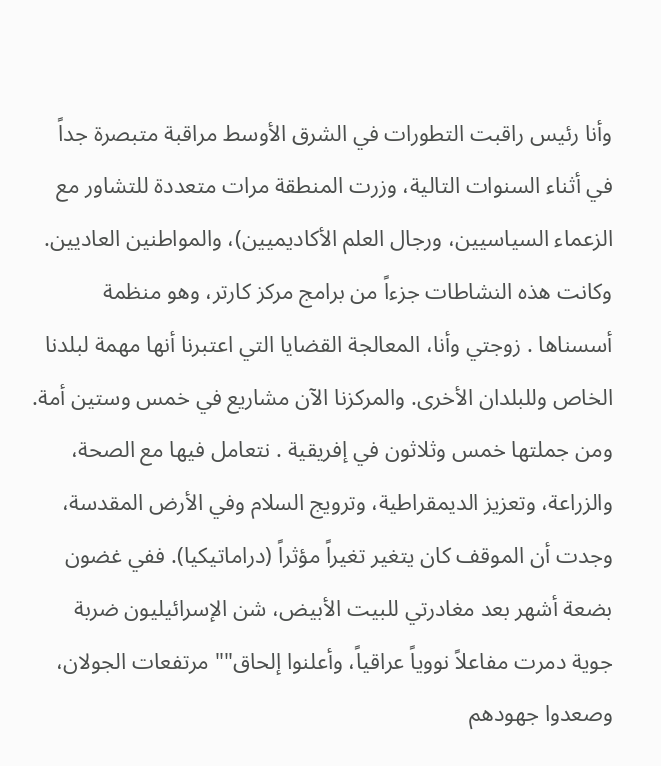وأنا رئيس راقبت التطورات في الشرق الأوسط مراقبة متبصرة جداً في أثناء السنوات التالية، وزرت المنطقة مرات متعددة للتشاور مع الزعماء السياسيين، ورجال العلم الأكاديميين)، والمواطنين العاديين. وكانت هذه النشاطات جزءاً من برامج مركز كارتر، وهو منظمة أسسناها . زوجتي وأنا، المعالجة القضايا التي اعتبرنا أنها مهمة لبلدنا الخاص وللبلدان الأخرى. والمركزنا الآن مشاريع في خمس وستين أمة. ومن جملتها خمس وثلاثون في إفريقية . نتعامل فيها مع الصحة، والزراعة، وتعزيز الديمقراطية، وترويج السلام وفي الأرض المقدسة، وجدت أن الموقف كان يتغير تغيراً مؤثراً (دراماتيكيا). ففي غضون بضعة أشهر بعد مغادرتي للبيت الأبيض، شن الإسرائيليون ضربة جوية دمرت مفاعلاً نووياً عراقياً، وأعلنوا إلحاق"" مرتفعات الجولان، وصعدوا جهودهم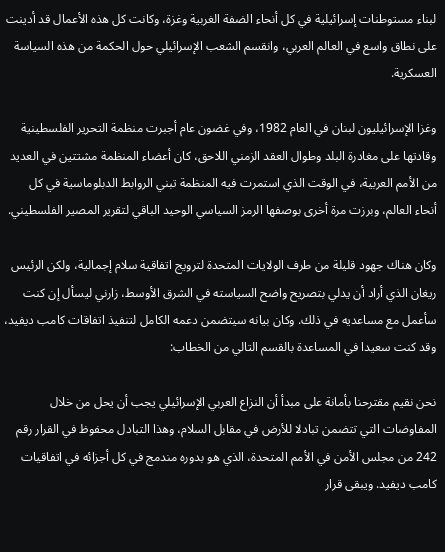لبناء مستوطنات إسرائيلية في كل أنحاء الضفة الغربية وغزة، وكانت كل هذه الأعمال قد أدينت على نطاق واسع في العالم العربي، وانقسم الشعب الإسرائيلي حول الحكمة من هذه السياسة العسكرية.

وغزا الإسرائيليون لبنان في العام 1982، وفي غضون عام أجبرت منظمة التحرير الفلسطينية وقادتها على مغادرة البلد وطوال العقد الزمني اللاحق، كان أعضاء المنظمة مشتتين في العديد من الأمم العربية، في الوقت الذي استمرت فيه المنظمة تبني الروابط الدبلوماسية في كل أنحاء العالم، وبرزت مرة أخرى بوصفها الرمز السياسي الوحيد الباقي لتقرير المصير الفلسطيني.

وكان هناك جهود قليلة من طرف الولايات المتحدة لترويج اتفاقية سلام إجمالية، ولكن الرئيس ريغان الذي أراد أن يدلي بتصريح واضح السياسته في الشرق الأوسط، زارني ليسأل إن كنت سأعمل مع مساعديه في ذلك. وكان بيانه سيتضمن دعمه الكامل لتنفيذ اتفاقات كامب ديفيد، وقد كنت سعيدا في المساعدة بالقسم التالي من الخطاب:

نحن نقيم مقترحنا بأمانة على مبدأ أن النزاع العربي الإسرائيلي يجب أن يحل من خلال المفاوضات التي تتضمن تبادلا للأرض في مقابل السلام، وهذا التبادل محفوظ في القرار رقم 242 من مجلس الأمن في الأمم المتحدة، الذي هو بدوره مندمج في كل أجزائه في اتفاقيات كامب ديفيد. ويبقى قرار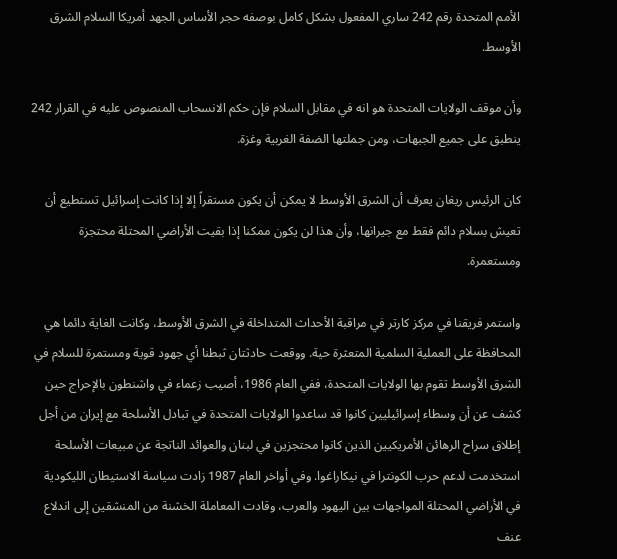الأمم المتحدة رقم 242 ساري المفعول بشكل كامل بوصفه حجر الأساس الجهد أمريكا السلام الشرق الأوسط.

وأن موقف الولايات المتحدة هو انه في مقابل السلام فإن حكم الانسحاب المنصوص عليه في القرار 242 ينطبق على جميع الجبهات، ومن جملتها الضفة الغربية وغزة.

كان الرئيس ريغان يعرف أن الشرق الأوسط لا يمكن أن يكون مستقراً إلا إذا كانت إسرائيل تستطيع أن تعيش بسلام دائم فقط مع جيرانها، وأن هذا لن يكون ممكنا إذا بقيت الأراضي المحتلة محتجزة ومستعمرة.

واستمر فريقنا في مركز كارتر في مراقبة الأحداث المتداخلة في الشرق الأوسط، وكانت الغاية دائما هي المحافظة على العملية السلمية المتعثرة حية. ووقعت حادثتان ثبطنا أي جهود قوية ومستمرة للسلام في الشرق الأوسط تقوم بها الولايات المتحدة، ففي العام 1986، أصيب زعماء في واشنطون بالإحراج حين كشف عن أن وسطاء إسرائيليين كانوا قد ساعدوا الولايات المتحدة في تبادل الأسلحة مع إيران من أجل إطلاق سراح الرهائن الأمريكيين الذين كانوا محتجزين في لبنان والعوائد الناتجة عن مبيعات الأسلحة استخدمت لدعم حرب الكونترا في نيكاراغوا. وفي أواخر العام 1987 زادت سياسة الاستيطان الليكودية في الأراضي المحتلة المواجهات بين اليهود والعرب، وقادت المعاملة الخشنة من المنشقين إلى اندلاع عنف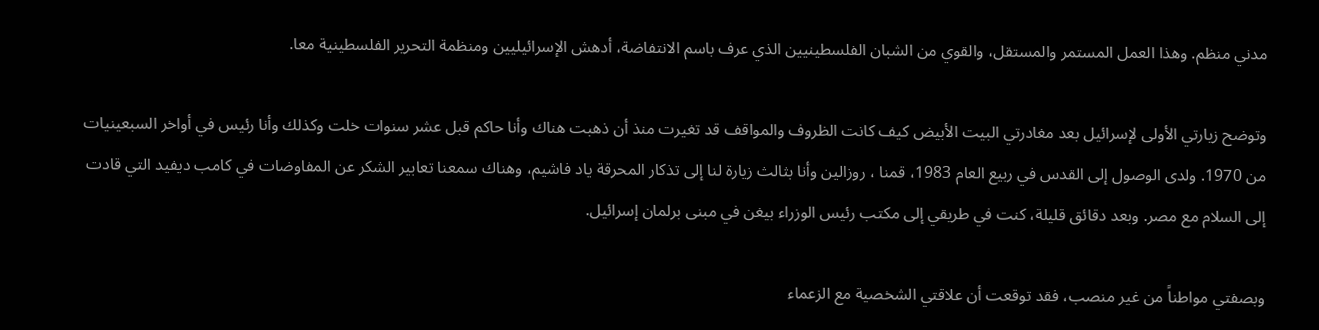مدني منظم. وهذا العمل المستمر والمستقل، والقوي من الشبان الفلسطينيين الذي عرف باسم الانتفاضة، أدهش الإسرائيليين ومنظمة التحرير الفلسطينية معا.

وتوضح زيارتي الأولى لإسرائيل بعد مغادرتي البيت الأبيض كيف كانت الظروف والمواقف قد تغيرت منذ أن ذهبت هناك وأنا حاكم قبل عشر سنوات خلت وكذلك وأنا رئيس في أواخر السبعينيات من 1970. ولدى الوصول إلى القدس في ربيع العام 1983، قمنا ، روزالين وأنا بثالث زيارة لنا إلى تذكار المحرقة ياد فاشيم، وهناك سمعنا تعابير الشكر عن المفاوضات في كامب ديفيد التي قادت إلى السلام مع مصر. وبعد دقائق قليلة، كنت في طريقي إلى مكتب رئيس الوزراء بيغن في مبنى برلمان إسرائيل.

وبصفتي مواطناً من غير منصب، فقد توقعت أن علاقتي الشخصية مع الزعماء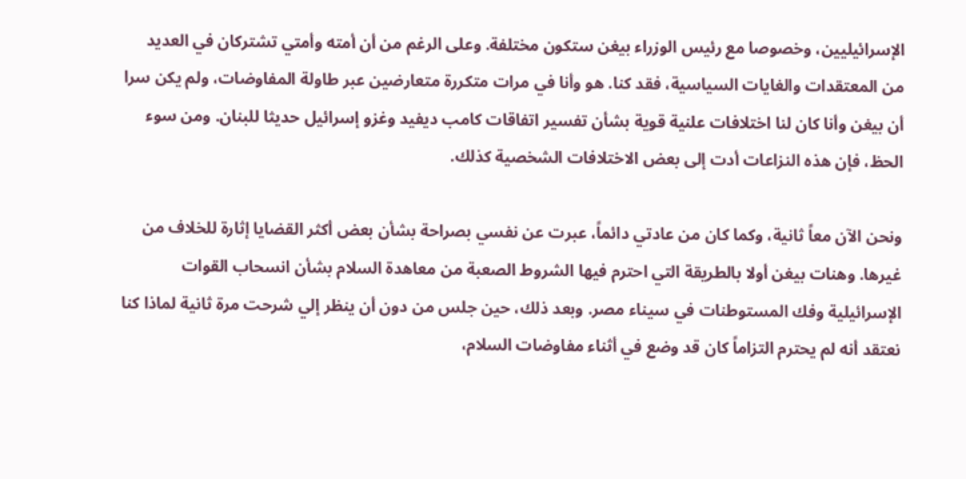الإسرائيليين، وخصوصا مع رئيس الوزراء بيغن ستكون مختلفة. وعلى الرغم من أن أمته وأمتي تشتركان في العديد من المعتقدات والغايات السياسية، فقد كنا. هو وأنا في مرات متكررة متعارضين عبر طاولة المفاوضات، ولم يكن سرا أن بيغن وأنا كان لنا اختلافات علنية قوية بشأن تفسير اتفاقات كامب ديفيد وغزو إسرائيل حديثا للبنان. ومن سوء الحظ، فإن هذه النزاعات أدت إلى بعض الاختلافات الشخصية كذلك.

ونحن الآن معاً ثانية، وكما كان من عادتي دائماً، عبرت عن نفسي بصراحة بشأن بعض أكثر القضايا إثارة للخلاف من غيرها. وهنات بيغن أولا بالطريقة التي احترم فيها الشروط الصعبة من معاهدة السلام بشأن انسحاب القوات الإسرائيلية وفك المستوطنات في سيناء مصر. وبعد ذلك، حين جلس من دون أن ينظر إلي شرحت مرة ثانية لماذا كنا نعتقد أنه لم يحترم التزاماً كان قد وضع في أثناء مفاوضات السلام،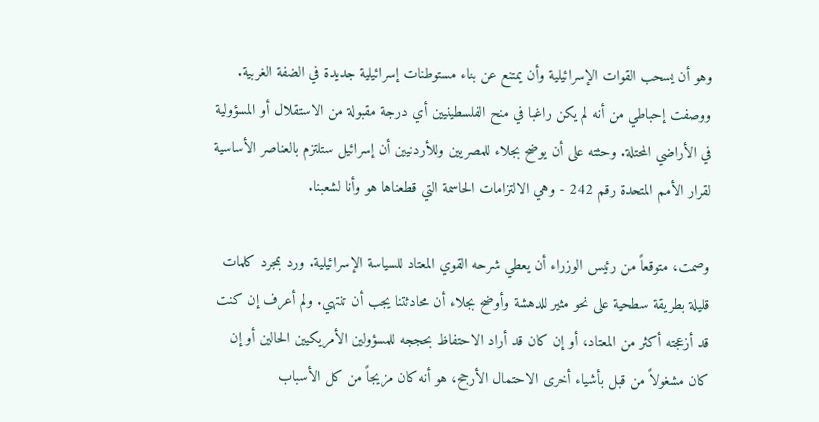وهو أن يسحب القوات الإسرائيلية وأن يمتنع عن بناء مستوطنات إسرائيلية جديدة في الضفة الغربية. ووصفت إحباطي من أنه لم يكن راغبا في منح الفلسطينيين أي درجة مقبولة من الاستقلال أو المسؤولية في الأراضي المحتلة. وحثته على أن يوضح بجلاء للمصريين وللأردنيين أن إسرائيل ستلتزم بالعناصر الأساسية لقرار الأمم المتحدة رقم 242 - وهي الالتزامات الحاسمة التي قطعناها هو وأنا لشعبنا.

وصمت، متوقعاً من رئيس الوزراء أن يعطي شرحه القوي المعتاد للسياسة الإسرائيلية. ورد بمجرد كلمات قليلة بطريقة سطحية على نحو مثير للدهشة وأوضح بجلاء أن محادثتنا يجب أن تنتهي. ولم أعرف إن كنت قد أزعجته أكثر من المعتاد، أو إن كان قد أراد الاحتفاظ بحججه للمسؤولين الأمريكيين الحالين أو إن كان مشغولاً من قبل بأشياء أخرى الاحتمال الأرجح، هو أنه كان مزيجاً من كل الأسباب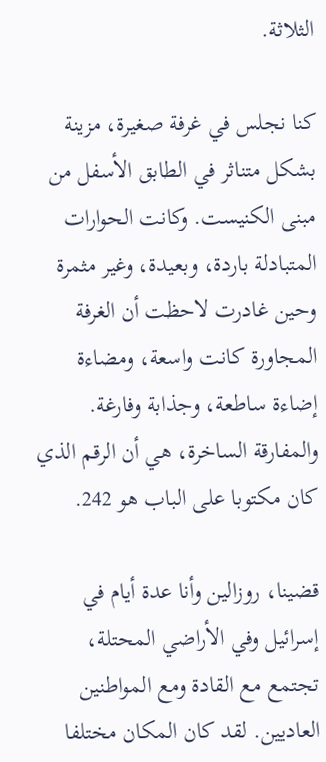الثلاثة.

كنا نجلس في غرفة صغيرة، مزينة بشكل متناثر في الطابق الأسفل من مبنى الكنيست. وكانت الحوارات المتبادلة باردة، وبعيدة، وغير مثمرة وحين غادرت لاحظت أن الغرفة المجاورة كانت واسعة، ومضاءة إضاءة ساطعة، وجذابة وفارغة. والمفارقة الساخرة، هي أن الرقم الذي كان مكتوبا على الباب هو 242.

قضينا، روزالين وأنا عدة أيام في إسرائيل وفي الأراضي المحتلة، تجتمع مع القادة ومع المواطنين العاديين. لقد كان المكان مختلفا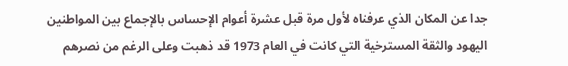جدا عن المكان الذي عرفناه لأول مرة قبل عشرة أعوام الإحساس بالإجماع بين المواطنين اليهود والثقة المسترخية التي كانت في العام 1973 قد ذهبت وعلى الرغم من نصرهم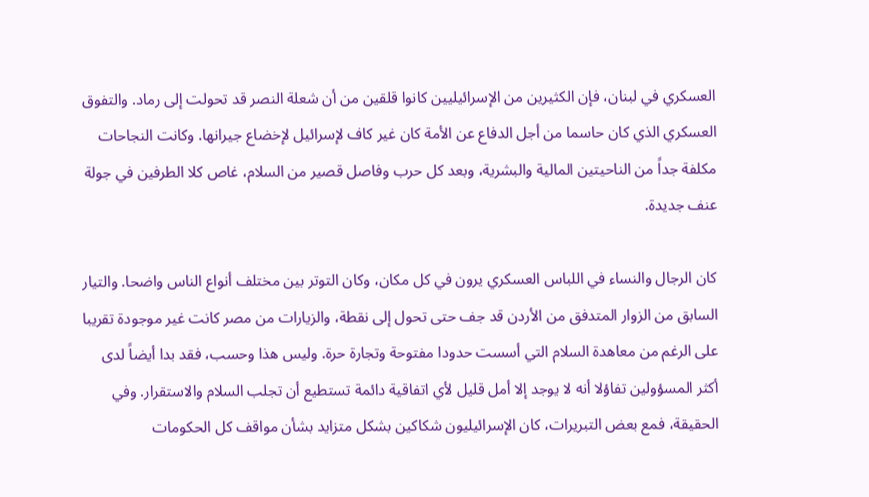العسكري في لبنان، فإن الكثيرين من الإسرائيليين كانوا قلقين من أن شعلة النصر قد تحولت إلى رماد. والتفوق العسكري الذي كان حاسما من أجل الدفاع عن الأمة كان غير كاف لإسرائيل لإخضاع جيرانها. وكانت النجاحات مكلفة جداً من الناحيتين المالية والبشرية، وبعد كل حرب وفاصل قصير من السلام، غاص كلا الطرفين في جولة عنف جديدة.

كان الرجال والنساء في اللباس العسكري يرون في كل مكان، وكان التوتر بين مختلف أنواع الناس واضحا. والتيار السابق من الزوار المتدفق من الأردن قد جف حتى تحول إلى نقطة، والزيارات من مصر كانت غير موجودة تقريبا على الرغم من معاهدة السلام التي أسست حدودا مفتوحة وتجارة حرة. وليس هذا وحسب، فقد بدا أيضاً لدى أكثر المسؤولين تفاؤلا أنه لا يوجد إلا أمل قليل لأي اتفاقية دائمة تستطيع أن تجلب السلام والاستقرار. وفي الحقيقة، فمع بعض التبريرات، كان الإسرائيليون شكاكين بشكل متزايد بشأن مواقف كل الحكومات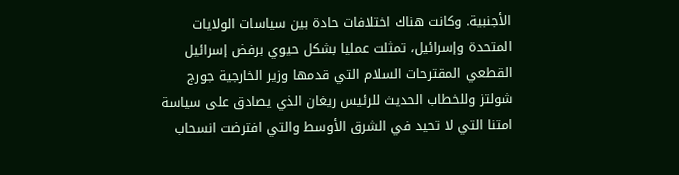الأجنبية. وكانت هناك اختلافات حادة بين سياسات الولايات المتحدة وإسرائيل، تمثلت عمليا بشكل حيوي برفض إسرائيل القطعي المقترحات السلام التي قدمها وزير الخارجية جورج شولتز وللخطاب الحديث للرئيس ريغان الذي يصادق على سياسة امتنا التي لا تحيد في الشرق الأوسط والتي افترضت انسحاب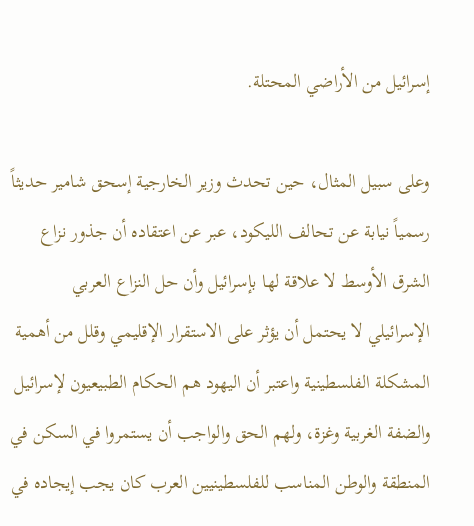إسرائيل من الأراضي المحتلة.

وعلى سبيل المثال، حين تحدث وزير الخارجية إسحق شامير حديثاً رسمياً نيابة عن تحالف الليكود، عبر عن اعتقاده أن جذور نزاع الشرق الأوسط لا علاقة لها بإسرائيل وأن حل النزاع العربي الإسرائيلي لا يحتمل أن يؤثر على الاستقرار الإقليمي وقلل من أهمية المشكلة الفلسطينية واعتبر أن اليهود هم الحكام الطبيعيون لإسرائيل والضفة الغربية وغزة، ولهم الحق والواجب أن يستمروا في السكن في المنطقة والوطن المناسب للفلسطينيين العرب كان يجب إيجاده في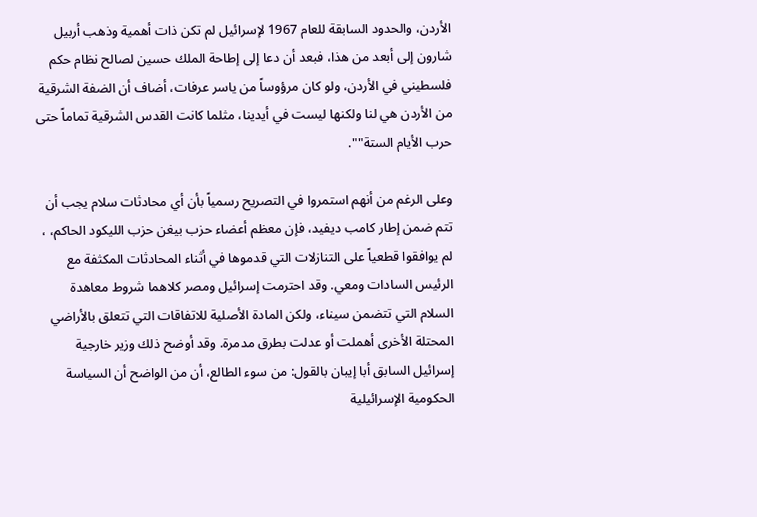الأردن، والحدود السابقة للعام 1967 لإسرائيل لم تكن ذات أهمية وذهب أربيل شارون إلى أبعد من هذا، فبعد أن دعا إلى إطاحة الملك حسين لصالح نظام حكم فلسطيني في الأردن، ولو كان مرؤوساً من ياسر عرفات، أضاف أن الضفة الشرقية من الأردن هي لنا ولكنها ليست في أيدينا، مثلما كانت القدس الشرقية تماماً حتى حرب الأيام الستة"".

وعلى الرغم من أنهم استمروا في التصريح رسمياً بأن أي محادثات سلام يجب أن تتم ضمن إطار كامب ديفيد، فإن معظم أعضاء حزب بيغن حزب الليكود الحاكم، ، لم يوافقوا قطعياً على التنازلات التي قدموها في أثناء المحادثات المكثفة مع الرئيس السادات ومعي. وقد احترمت إسرائيل ومصر كلاهما شروط معاهدة السلام التي تتضمن سيناء، ولكن المادة الأصلية للاتفاقات التي تتعلق بالأراضي المحتلة الأخرى أهملت أو عدلت بطرق مدمرة. وقد أوضح ذلك وزير خارجية إسرائيل السابق أبا إيبان بالقول: من سوء الطالع، أن من الواضح أن السياسة الحكومية الإسرائيلية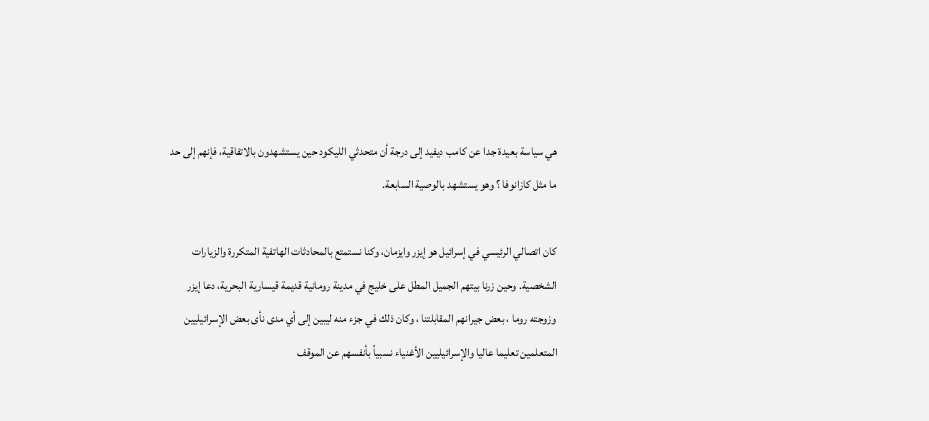هي سياسة بعيدة جدا عن كامب ديفيد إلى درجة أن متحدثي الليكود حين يستشهدون بالاتفاقية، فإنهم إلى حد ما مثل كازانوفا ؟ وهو يستشهد بالوصية السابعة.

كان اتصالي الرئيسي في إسرائيل هو إيزر وايزمان، وكنا نستمتع بالمحادثات الهاتفية المتكررة والزيارات الشخصية. وحين زرنا بيتهم الجميل المطل على خليج في مدينة رومانية قديمة قيسارية البحرية، دعا إيزر وزوجته روما ، بعض جيرانهم المقابلتنا ، وكان ذلك في جزء منه ليبين إلى أي مدى نأى بعض الإسرائيليين المتعلمين تعليما عاليا والإسرائيليين الأغنياء نسبياً بأنفسهم عن الموقف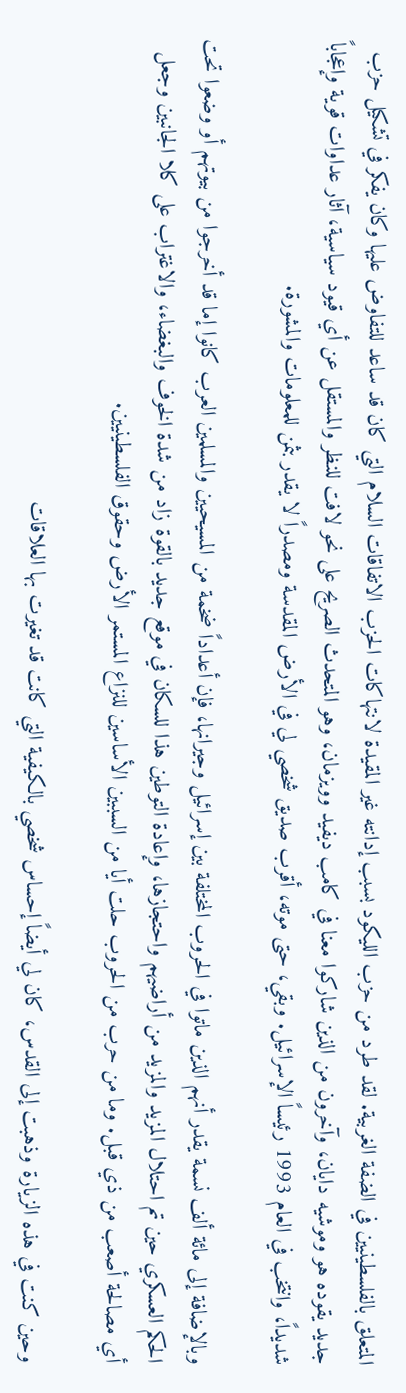المتعلق بالفلسطينيين في الضفة الغربية. لقد طرد من حزب الليكود بسبب إدانته غير المقيدة لانتهاكات الحزب الاتفاقات السلام التي كان قد ساعد للتفاوض عليها وكان يفكر في تشكيل حزب جديد يقوده هو وموشيه دايان، وآخرون من الذين شاركوا معنا في كامب ديفيد وويزمان، وهو المتحدث الصريح على نحو لافت للنظر والمستقل عن أي قيود سياسية، آثار عداوات قوية وإعجاباً شديداً، وانتخب في العام 1993 رئيساً الإسرائيل. وبقي، حتى موته، أقرب صديق شخصي لي في الأرض المقدسة ومصدراً لا يقدر بثمن للمعلومات والمشورة.

وبالإضافة إلى مائة ألف نسمة يقدر أنهم الذين ماتوا في الحروب المختلفة بين إسرائيل وجيرانها، فإن أعداداً ضخمة من المسيحيين والمسلمين العرب كانوا إما قد أخرجوا من بيوتهم أو وضعوا تحت الحكم العسكري حين تم احتلال المزيد والمزيد من أراضيهم واحتجازها، وإعادة التوطين هذا للسكان في موقع جديد بالقوة زاد من شدة الخوف والبغضاء، والاغتراب على كلا الجانبين وجعل أي مصالحة أصعب من ذي قبل. وما من حرب من الحروب حلت أيا من السببين الأساسين للنزاع المستمر الأرض وحقوق الفلسطينيين.

وحين كنت في هذه الزيارة وذهبت إلى القدس، كان لي أيضاً إحساس شخصي بالكيفية التي كانت قد تغيرت بها العلاقات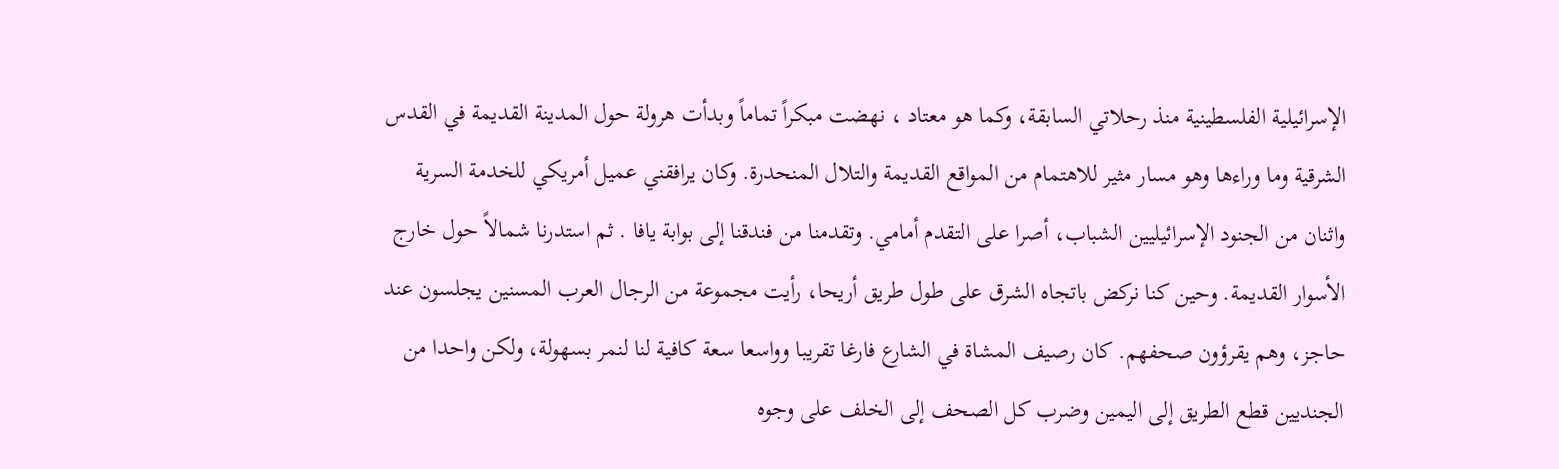الإسرائيلية الفلسطينية منذ رحلاتي السابقة، وكما هو معتاد ، نهضت مبكراً تماماً وبدأت هرولة حول المدينة القديمة في القدس الشرقية وما وراءها وهو مسار مثير للاهتمام من المواقع القديمة والتلال المنحدرة. وكان يرافقني عميل أمريكي للخدمة السرية واثنان من الجنود الإسرائيليين الشباب، أصرا على التقدم أمامي. وتقدمنا من فندقنا إلى بوابة يافا . ثم استدرنا شمالاً حول خارج الأسوار القديمة. وحين كنا نركض باتجاه الشرق على طول طريق أريحا، رأيت مجموعة من الرجال العرب المسنين يجلسون عند حاجز، وهم يقرؤون صحفهم. كان رصيف المشاة في الشارع فارغا تقريبا وواسعا سعة كافية لنا لنمر بسهولة، ولكن واحدا من الجنديين قطع الطريق إلى اليمين وضرب كل الصحف إلى الخلف على وجوه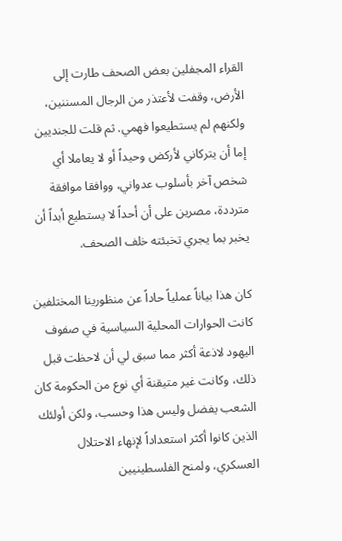القراء المجفلين بعض الصحف طارت إلى الأرض، وقفت لأعتذر من الرجال المسننين، ولكنهم لم يستطيعوا فهمي. ثم قلت للجنديين إما أن يتركاني لأركض وحيداً أو لا يعاملا أي شخص آخر بأسلوب عدواني، ووافقا موافقة مترددة، مصرين على أن أحداً لا يستطيع أبداً أن يخبر بما يجري تخبئته خلف الصحف.

كان هذا بياناً عملياً حاداً عن منظورينا المختلفين كانت الحوارات المحلية السياسية في صفوف اليهود لاذعة أكثر مما سبق لي أن لاحظت قبل ذلك، وكانت غير متيقنة أي نوع من الحكومة كان الشعب يفضل وليس هذا وحسب، ولكن أولئك الذين كانوا أكثر استعداداً لإنهاء الاحتلال العسكري، ولمنح الفلسطينيين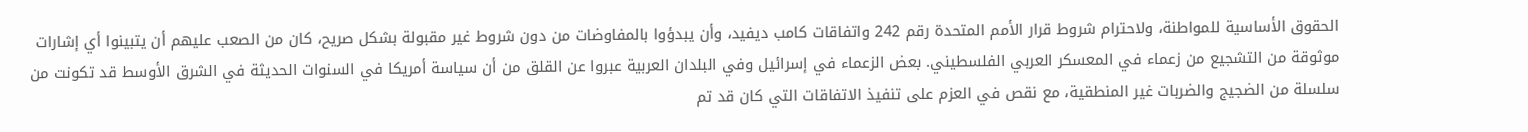الحقوق الأساسية للمواطنة، ولاحترام شروط قرار الأمم المتحدة رقم 242 واتفاقات كامب ديفيد، وأن يبدؤوا بالمفاوضات من دون شروط غير مقبولة بشكل صريح، كان من الصعب عليهم أن يتبينوا أي إشارات موثوقة من التشجيع من زعماء في المعسكر العربي الفلسطيني. بعض الزعماء في إسرائيل وفي البلدان العربية عبروا عن القلق من أن سياسة أمريكا في السنوات الحديثة في الشرق الأوسط قد تكونت من سلسلة من الضجيج والضربات غير المنطقية، مع نقص في العزم على تنفيذ الاتفاقات التي كان قد تم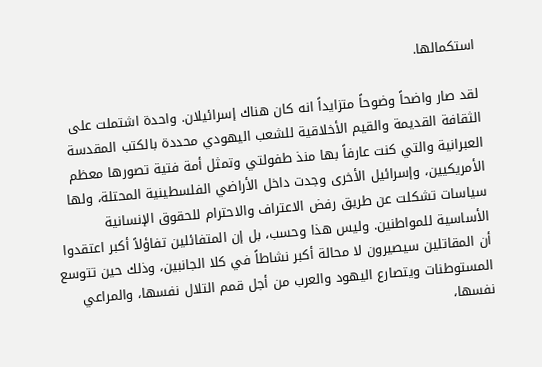استكمالها.

لقد صار واضحاً وضوحاً متزايداً انه كان هناك إسرائيلان. واحدة اشتملت على الثقافة القديمة والقيم الأخلاقية للشعب اليهودي محددة بالكتب المقدسة العبرانية والتي كنت عارفاً بها منذ طفولتي وتمثل أمة فتية تصورها معظم الأمريكيين، وإسرائيل الأخرى وجدت داخل الأراضي الفلسطينية المحتلة، ولها سياسات تشكلت عن طريق رفض الاعتراف والاحترام للحقوق الإنسانية الأساسية للمواطنين. وليس هذا وحسب، بل إن المتفائلين تفاؤلاً أكبر اعتقدوا أن المقاتلين سيصيرون لا محالة أكبر نشاطاً في كلا الجانبين، وذلك حين تتوسع المستوطنات ويتصارع اليهود والعرب من أجل قمم التلال نفسها، والمراعي نفسها،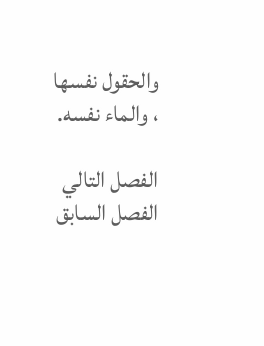والحقول نفسها ، والماء نفسه.

الفصل التالي الفصل السابق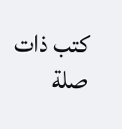كتب ذات صلة